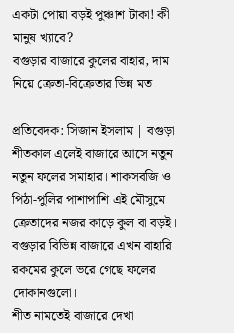একটা পোয়া বড়ই পুঞ্চাশ টাকা! কী মানুষ খ্যাবে?
বগুড়ার বাজারে কুলের বাহার, দাম নিয়ে ক্রেতা-বিক্রেতার ভিন্ন মত

প্রতিবেদক: সিজান ইসলাম | বগুড়া
শীতকাল এলেই বাজারে আসে নতুন নতুন ফলের সমাহার। শাকসবজি ও পিঠা-পুলির পাশাপাশি এই মৌসুমে ক্রেতাদের নজর কাড়ে কুল বা বড়ই। বগুড়ার বিভিন্ন বাজারে এখন বাহারি রকমের কুলে ভরে গেছে ফলের দোকানগুলো।
শীত নামতেই বাজারে দেখা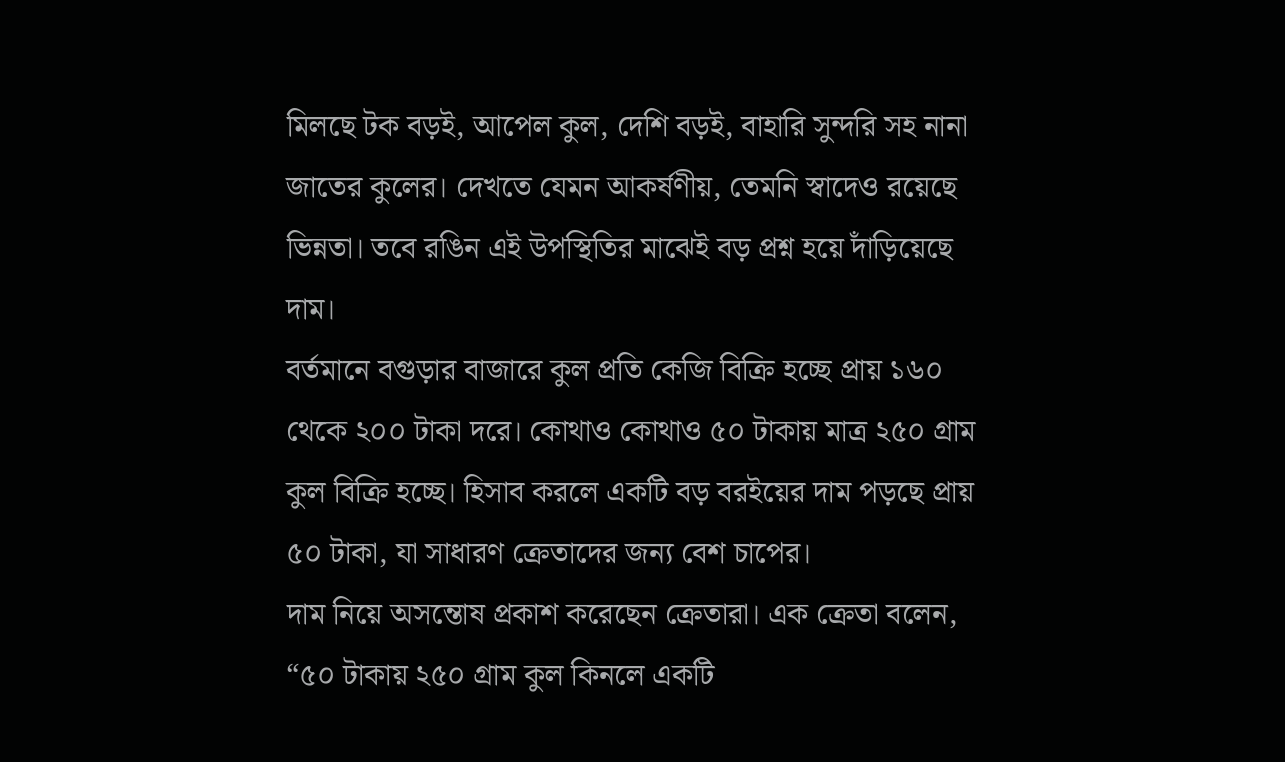মিলছে টক বড়ই, আপেল কুল, দেশি বড়ই, বাহারি সুন্দরি সহ নানা জাতের কুলের। দেখতে যেমন আকর্ষণীয়, তেমনি স্বাদেও রয়েছে ভিন্নতা। তবে রঙিন এই উপস্থিতির মাঝেই বড় প্রশ্ন হয়ে দাঁড়িয়েছে দাম।
বর্তমানে বগুড়ার বাজারে কুল প্রতি কেজি বিক্রি হচ্ছে প্রায় ১৬০ থেকে ২০০ টাকা দরে। কোথাও কোথাও ৫০ টাকায় মাত্র ২৫০ গ্রাম কুল বিক্রি হচ্ছে। হিসাব করলে একটি বড় বরইয়ের দাম পড়ছে প্রায় ৫০ টাকা, যা সাধারণ ক্রেতাদের জন্য বেশ চাপের।
দাম নিয়ে অসন্তোষ প্রকাশ করেছেন ক্রেতারা। এক ক্রেতা বলেন,
“৫০ টাকায় ২৫০ গ্রাম কুল কিনলে একটি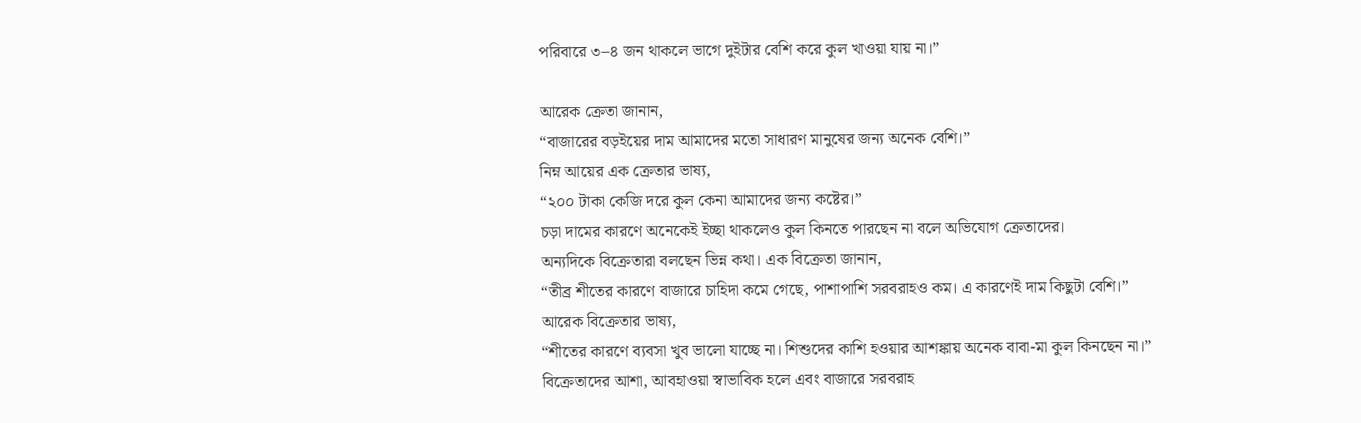পরিবারে ৩–৪ জন থাকলে ভাগে দুইটার বেশি করে কুল খাওয়া যায় না।”

আরেক ক্রেতা জানান,
“বাজারের বড়ইয়ের দাম আমাদের মতো সাধারণ মানুষের জন্য অনেক বেশি।”
নিম্ন আয়ের এক ক্রেতার ভাষ্য,
“২০০ টাকা কেজি দরে কুল কেনা আমাদের জন্য কষ্টের।”
চড়া দামের কারণে অনেকেই ইচ্ছা থাকলেও কুল কিনতে পারছেন না বলে অভিযোগ ক্রেতাদের।
অন্যদিকে বিক্রেতারা বলছেন ভিন্ন কথা। এক বিক্রেতা জানান,
“তীব্র শীতের কারণে বাজারে চাহিদা কমে গেছে, পাশাপাশি সরবরাহও কম। এ কারণেই দাম কিছুটা বেশি।”
আরেক বিক্রেতার ভাষ্য,
“শীতের কারণে ব্যবসা খুব ভালো যাচ্ছে না। শিশুদের কাশি হওয়ার আশঙ্কায় অনেক বাবা-মা কুল কিনছেন না।”
বিক্রেতাদের আশা, আবহাওয়া স্বাভাবিক হলে এবং বাজারে সরবরাহ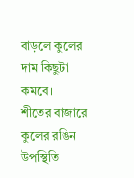বাড়লে কুলের দাম কিছুটা কমবে।
শীতের বাজারে কুলের রঙিন উপস্থিতি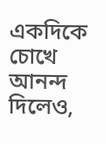একদিকে চোখে আনন্দ দিলেও,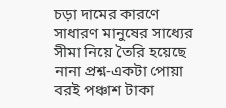চড়া দামের কারণে সাধারণ মানুষের সাধ্যের সীমা নিয়ে তৈরি হয়েছে নানা প্রশ্ন-একটা পোয়া বরই পঞ্চাশ টাকা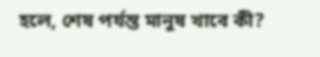হলে, শেষ পর্যন্ত মানুষ খাবে কী?